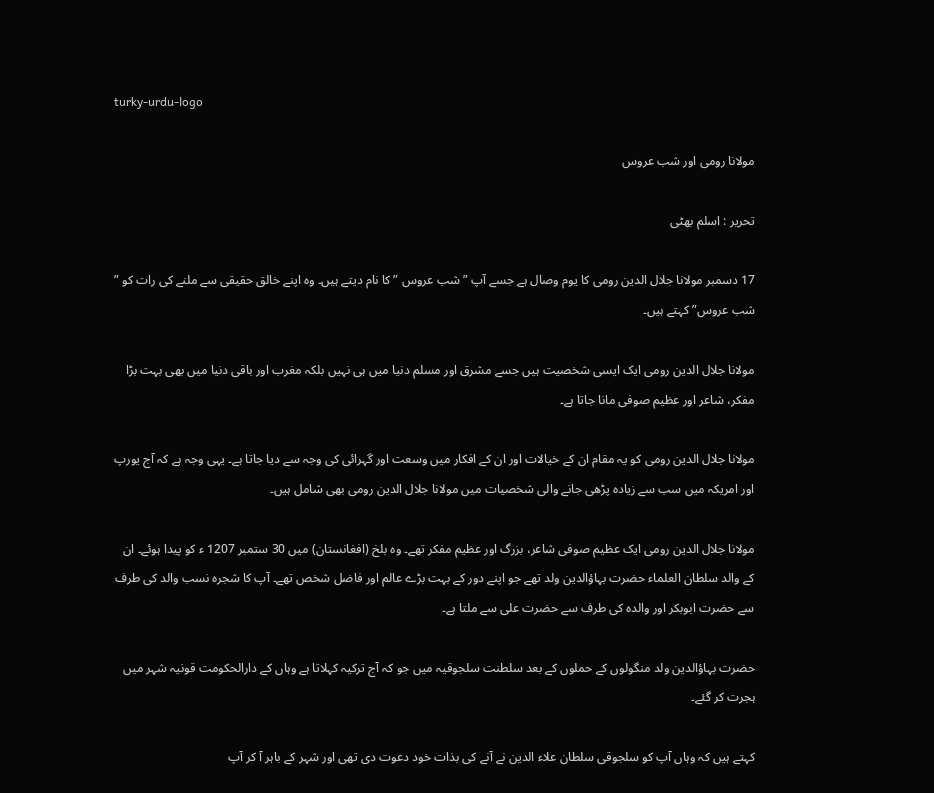turky-urdu-logo

مولانا رومی اور شب عروس

تحریر : اسلم بھٹی

17 دسمبر مولانا جلال الدین رومی کا یوم وصال ہے جسے آپ ” شب عروس ” کا نام دیتے ہیں۔ وہ اپنے خالق حقیقی سے ملنے کی رات کو ” شب عروس” کہتے ہیں۔

مولانا جلال الدین رومی ایک ایسی شخصیت ہیں جسے مشرق اور مسلم دنیا میں ہی نہیں بلکہ مغرب اور باقی دنیا میں بھی بہت بڑا مفکر، شاعر اور عظیم صوفی مانا جاتا ہے۔

مولانا جلال الدین رومی کو یہ مقام ان کے خیالات اور ان کے افکار میں وسعت اور گہرائی کی وجہ سے دیا جاتا ہے۔ یہی وجہ ہے کہ آج یورپ اور امریکہ میں سب سے زیادہ پڑھی جانے والی شخصیات میں مولانا جلال الدین رومی بھی شامل ہیں۔

مولانا جلال الدین رومی ایک عظیم صوفی شاعر، بزرگ اور عظیم مفکر تھے۔ وہ بلخ (افغانستان) میں 30 ستمبر 1207 ء کو پیدا ہوئے۔ ان کے والد سلطان العلماء حضرت بہاؤالدین ولد تھے جو اپنے دور کے بہت بڑے عالم اور فاضل شخص تھے۔ آپ کا شجرہ نسب والد کی طرف سے حضرت ابوبکر اور والدہ کی طرف سے حضرت علی سے ملتا ہے۔

حضرت بہاؤالدین ولد منگولوں کے حملوں کے بعد سلطنت سلجوقیہ میں جو کہ آج ترکیہ کہلاتا ہے وہاں کے دارالحکومت قونیہ شہر میں ہجرت کر گئے۔

کہتے ہیں کہ وہاں آپ کو سلجوقی سلطان علاء الدین نے آنے کی بذات خود دعوت دی تھی اور شہر کے باہر آ کر آپ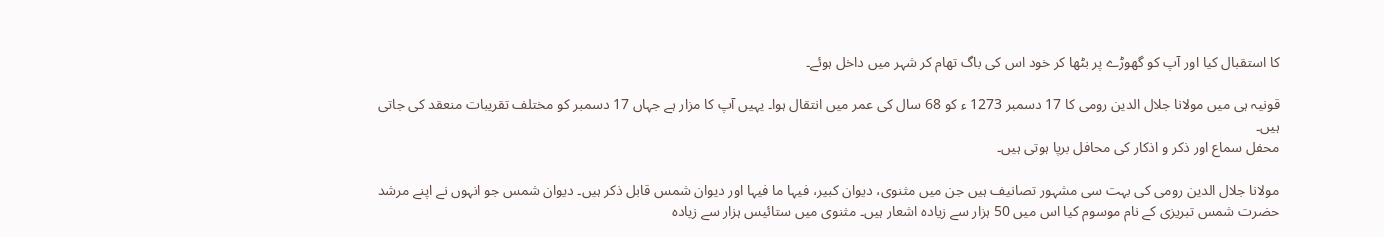کا استقبال کیا اور آپ کو گھوڑے پر بٹھا کر خود اس کی باگ تھام کر شہر میں داخل ہوئے۔

قونیہ ہی میں مولانا جلال الدین رومی کا 17 دسمبر 1273 ء کو 68 سال کی عمر میں انتقال ہوا۔ یہیں آپ کا مزار ہے جہاں 17 دسمبر کو مختلف تقریبات منعقد کی جاتی ہیں۔
محفل سماع اور ذکر و اذکار کی محافل برپا ہوتی ہیں۔

مولانا جلال الدین رومی کی بہت سی مشہور تصانیف ہیں جن میں مثنوی، دیوان کبیر، فیہا ما فیہا اور دیوان شمس قابل ذکر ہیں۔ دیوان شمس جو انہوں نے اپنے مرشد حضرت شمس تبریزی کے نام موسوم کیا اس میں 50 ہزار سے زیادہ اشعار ہیں۔ مثنوی میں ستائیس ہزار سے زیادہ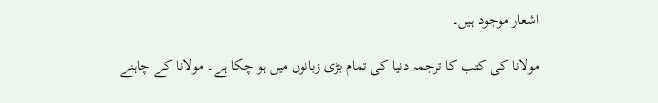اشعار موجود ہیں۔

مولانا کی کتب کا ترجمہ دنیا کی تمام بڑی زبانوں میں ہو چکا ہے۔ مولانا کے چاہنے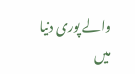والے پوری دنیا میں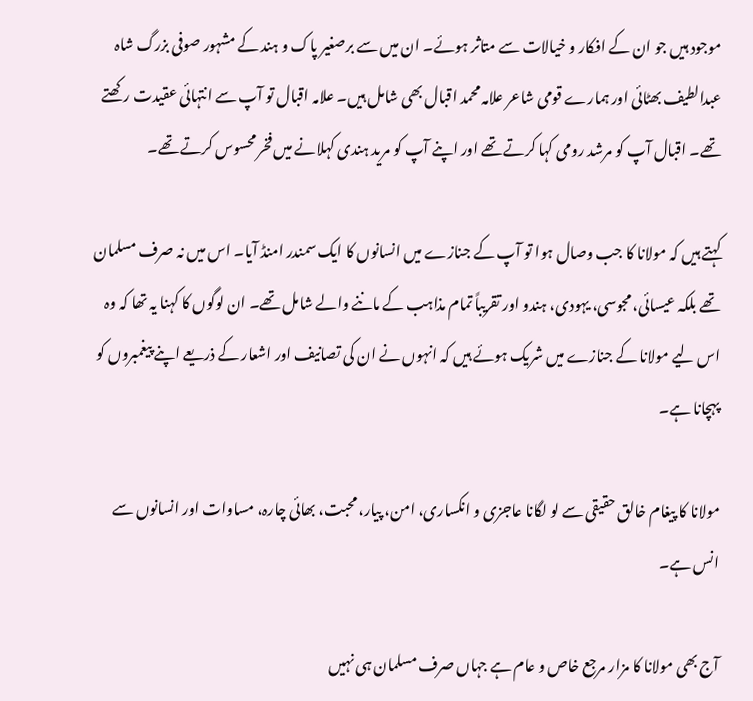موجود ہیں جو ان کے افکار و خیالات سے متاثر ہوئے۔ ان میں سے برصغیر پاک و ہند کے مشہور صوفی بزرگ شاہ عبدالطیف بھٹائی اور ہمارے قومی شاعر علامہ محمد اقبال بھی شامل ہیں۔ علامہ اقبال تو آپ سے انتہائی عقیدت رکھتے تھے۔ اقبال آپ کو مرشد رومی کہا کرتے تھے اور اپنے آپ کو مرید ہندی کہلانے میں فخر محسوس کرتے تھے۔

کہتے ہیں کہ مولانا کا جب وصال ہوا تو آپ کے جنازے میں انسانوں کا ایک سمندر امنڈ آیا۔ اس میں نہ صرف مسلمان تھے بلکہ عیسائی، مجوسی، یہودی، ہندو اور تقریباً تمام مذاہب کے ماننے والے شامل تھے۔ ان لوگوں کا کہنا یہ تھا کہ وہ اس لیے مولانا کے جنازے میں شریک ہوئے ہیں کہ انہوں نے ان کی تصانیف اور اشعار کے ذریعے اپنے پیغمبروں کو پہچانا ہے۔

مولانا کا پیغام خالق حقیقی سے لو لگانا عاجزی و انکساری، امن، پیار، محبت، بھائی چارہ، مساوات اور انسانوں سے انس ہے۔

آج بھی مولانا کا مزار مرجع خاص و عام ہے جہاں صرف مسلمان ہی نہیں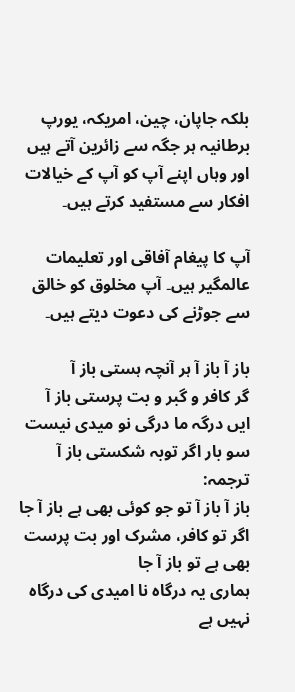بلکہ جاپان، چین، امریکہ، یورپ برطانیہ ہر جگہ سے زائرین آتے ہیں اور وہاں اپنے آپ کو آپ کے خیالات افکار سے مستفید کرتے ہیں۔

آپ کا پیغام آفاقی اور تعلیمات عالمگیر ہیں۔ آپ مخلوق کو خالق سے جوڑنے کی دعوت دیتے ہیں۔

باز آ باز آ ہر آنچہ ہستی باز آ
گر کافر و گبر و بت پرستی باز آ
ایں درگہ ما درگی نو میدی نیست
سو بار اگر توبہ شکستی باز آ
ترجمہ:
باز آ باز آ تو جو کوئی بھی ہے باز آ جا
اگر تو کافر، مشرک اور بت پرست بھی ہے تو باز آ جا
ہماری یہ درگاہ نا امیدی کی درگاہ نہیں ہے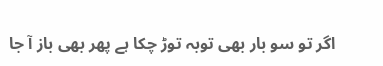اگر تو سو بار بھی توبہ توڑ چکا ہے پھر بھی باز آ جا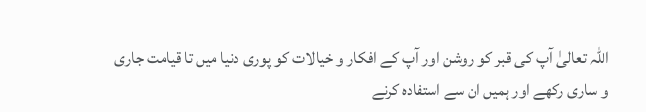اللہ تعالیٰ آپ کی قبر کو روشن اور آپ کے افکار و خیالات کو پوری دنیا میں تا قیامت جاری و ساری رکھے اور ہمیں ان سے استفادہ کرنے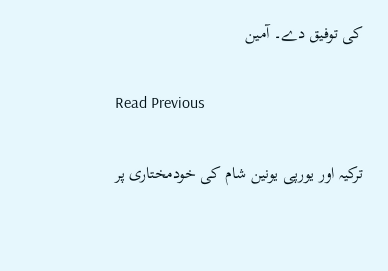کی توفیق دے۔ آمین

Read Previous

ترکیہ اور یورپی یونین شام کی خودمختاری پر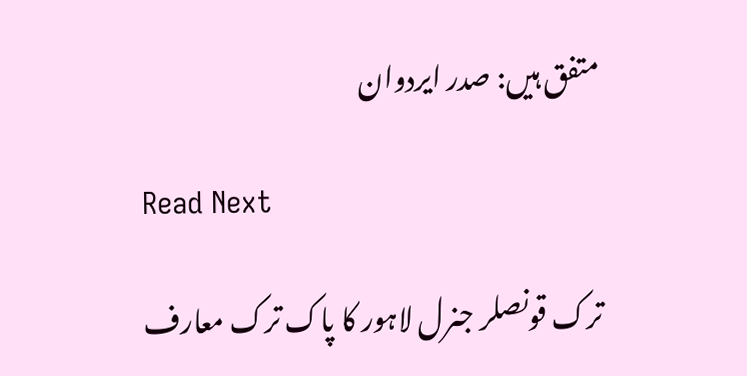متفق ہیں: صدر ایردوان

Read Next

ترک قونصلر جنرل لاہور کا پاک ترک معارف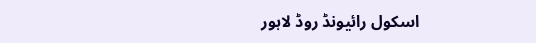اسکول رائیونڈ روڈ لاہور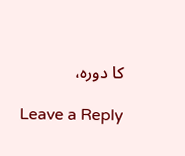کا دورہ،

Leave a Reply